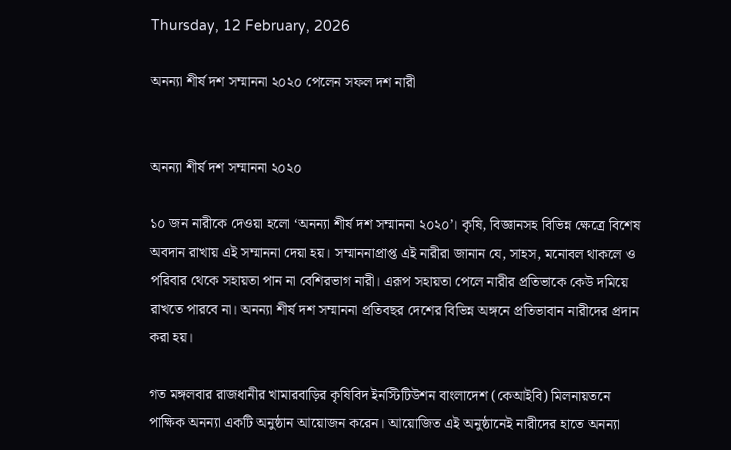Thursday, 12 February, 2026

অনন্যা শীর্ষ দশ সম্মাননা ২০২০ পেলেন সফল দশ নারী


অনন্যা শীর্ষ দশ সম্মাননা ২০২০

১০ জন নারীকে দেওয়া হলো ‘অনন্যা শীর্ষ দশ সম্মাননা ২০২০’। কৃষি, বিজ্ঞানসহ বিভিন্ন ক্ষেত্রে বিশেষ অবদান রাখায় এই সম্মাননা দেয়া হয়। সম্মাননাপ্রাপ্ত এই নারীরা জানান যে, সাহস, মনোবল থাকলে ও পরিবার থেকে সহায়তা পান না বেশিরভাগ নারী। এরূপ সহায়তা পেলে নারীর প্রতিভাকে কেউ দমিয়ে রাখতে পারবে না। অনন্যা শীর্ষ দশ সম্মাননা প্রতিবছর দেশের বিভিন্ন অঙ্গনে প্রতিভাবান নারীদের প্রদান করা হয়।

গত মঙ্গলবার রাজধানীর খামারবাড়ির কৃষিবিদ ইনস্টিটিউশন বাংলাদেশ (কেআইবি) মিলনায়তনে পাক্ষিক অনন্যা একটি অনুষ্ঠান আয়োজন করেন। আয়োজিত এই অনুষ্ঠানেই নারীদের হাতে অনন্যা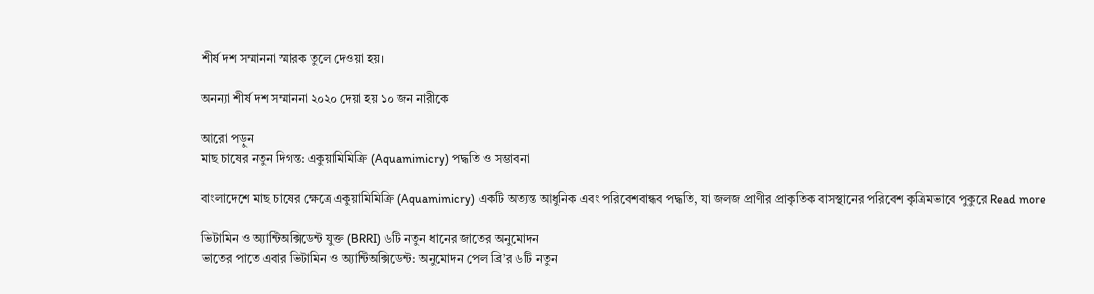শীর্ষ দশ সম্মাননা স্মারক তুলে দেওয়া হয়।

অনন্যা শীর্ষ দশ সম্মাননা ২০২০ দেয়া হয় ১০ জন নারীকে

আরো পড়ুন
মাছ চাষের নতুন দিগন্ত: একুয়ামিমিক্রি (Aquamimicry) পদ্ধতি ও সম্ভাবনা

বাংলাদেশে মাছ চাষের ক্ষেত্রে একুয়ামিমিক্রি (Aquamimicry) একটি অত্যন্ত আধুনিক এবং পরিবেশবান্ধব পদ্ধতি, যা জলজ প্রাণীর প্রাকৃতিক বাসস্থানের পরিবেশ কৃত্রিমভাবে পুকুরে Read more

ভিটামিন ও অ্যান্টিঅক্সিডেন্ট যুক্ত (BRRI) ৬টি নতুন ধানের জাতের অনুমোদন
ভাতের পাতে এবার ভিটামিন ও অ্যান্টিঅক্সিডেন্ট: অনুমোদন পেল ব্রি’র ৬টি নতুন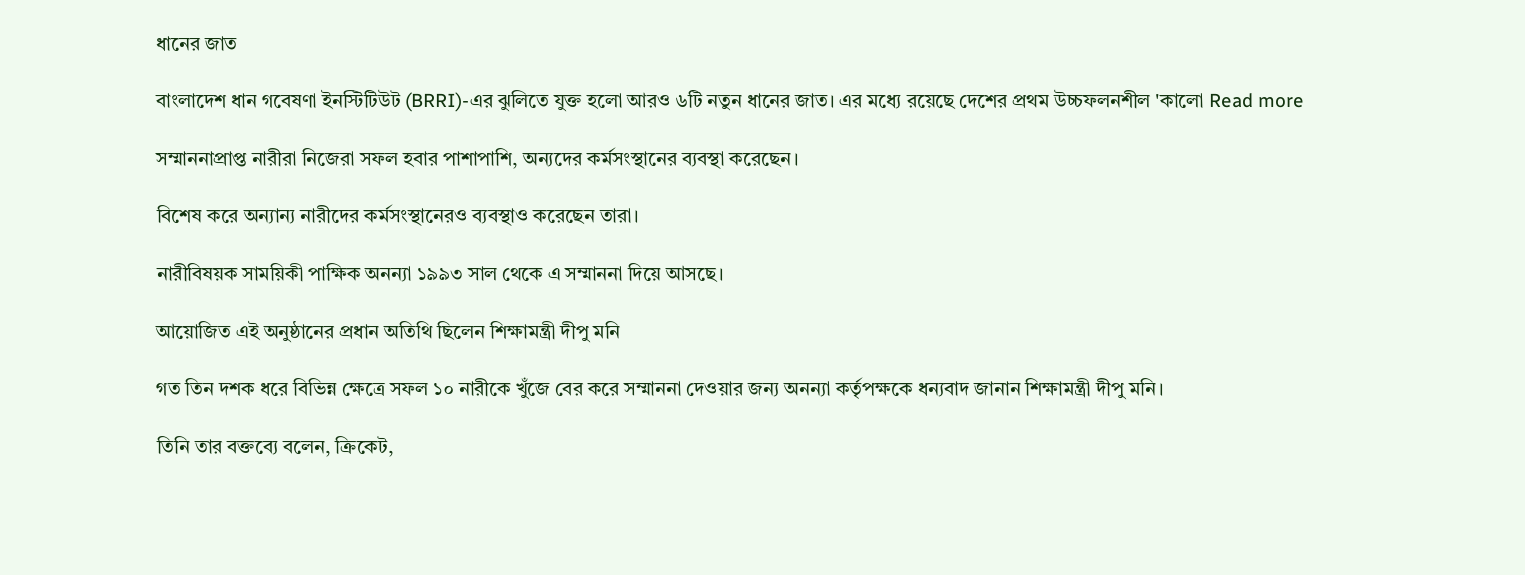ধানের জাত

বাংলাদেশ ধান গবেষণা ইনস্টিটিউট (BRRI)-এর ঝুলিতে যুক্ত হলো আরও ৬টি নতুন ধানের জাত। এর মধ্যে রয়েছে দেশের প্রথম উচ্চফলনশীল 'কালো Read more

সম্মাননাপ্রাপ্ত নারীরা নিজেরা সফল হবার পাশাপাশি, অন্যদের কর্মসংস্থানের ব্যবস্থা করেছেন।

বিশেষ করে অন্যান্য নারীদের কর্মসংস্থানেরও ব্যবস্থাও করেছেন তারা।

নারীবিষয়ক সাময়িকী পাক্ষিক অনন্যা ১৯৯৩ সাল থেকে এ সম্মাননা দিয়ে আসছে।

আয়োজিত এই অনুষ্ঠানের প্রধান অতিথি ছিলেন শিক্ষামন্ত্রী দীপু মনি

গত তিন দশক ধরে বিভিন্ন ক্ষেত্রে সফল ১০ নারীকে খুঁজে বের করে সম্মাননা দেওয়ার জন্য অনন্যা কর্তৃপক্ষকে ধন্যবাদ জানান শিক্ষামন্ত্রী দীপু মনি।

তিনি তার বক্তব্যে বলেন, ক্রিকেট,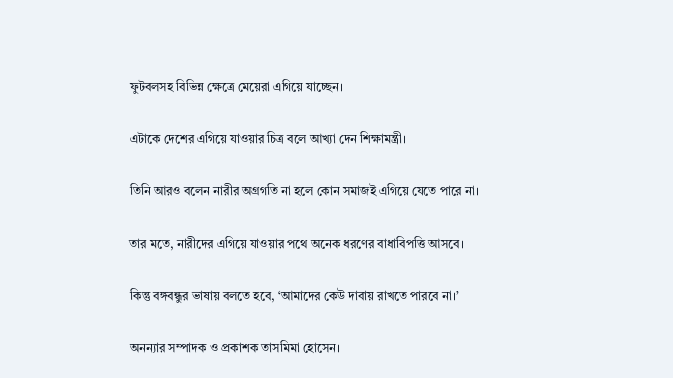ফুটবলসহ বিভিন্ন ক্ষেত্রে মেয়েরা এগিয়ে যাচ্ছেন।

এটাকে দেশের এগিয়ে যাওয়ার চিত্র বলে আখ্যা দেন শিক্ষামন্ত্রী।

তিনি আরও বলেন নারীর অগ্রগতি না হলে কোন সমাজই এগিয়ে যেতে পারে না।

তার মতে, নারীদের এগিয়ে যাওয়ার পথে অনেক ধরণের বাধাবিপত্তি আসবে।

কিন্তু বঙ্গবন্ধুর ভাষায় বলতে হবে, ‘আমাদের কেউ দাবায় রাখতে পারবে না।’

অনন্যার সম্পাদক ও প্রকাশক তাসমিমা হোসেন।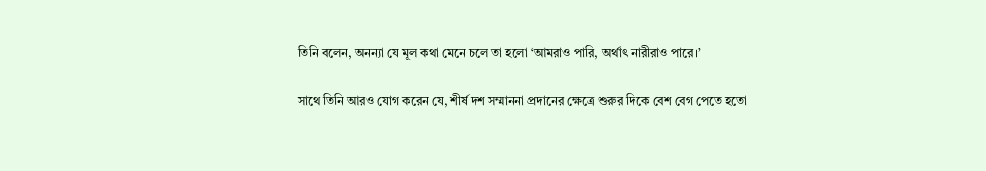তিনি বলেন, অনন্যা যে মূল কথা মেনে চলে তা হলো ‘আমরাও পারি, অর্থাৎ নারীরাও পারে।’

সাথে তিনি আরও যোগ করেন যে, শীর্ষ দশ সম্মাননা প্রদানের ক্ষেত্রে শুরুর দিকে বেশ বেগ পেতে হতো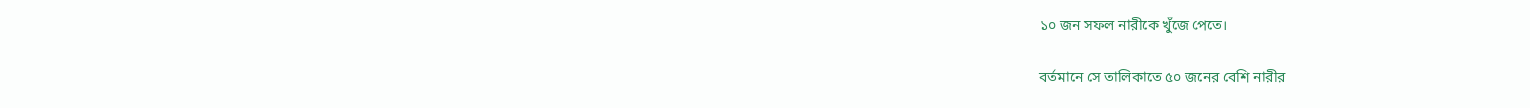১০ জন সফল নারীকে খুঁজে পেতে।

বর্তমানে সে তালিকাতে ৫০ জনের বেশি নারীর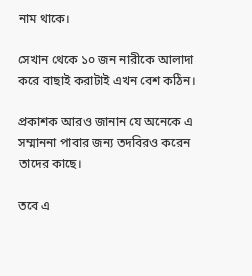নাম থাকে।

সেখান থেকে ১০ জন নারীকে আলাদা করে বাছাই করাটাই এখন বেশ কঠিন।

প্রকাশক আরও জানান যে অনেকে এ সম্মাননা পাবার জন্য তদবিরও করেন তাদের কাছে।

তবে এ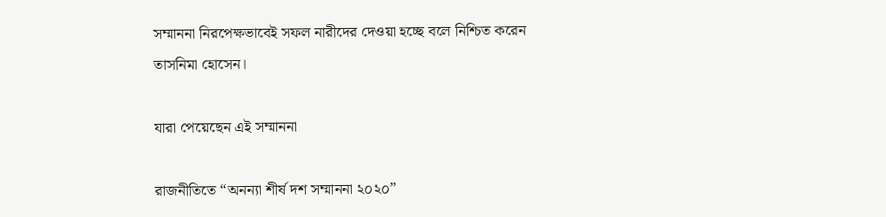সম্মাননা নিরপেক্ষভাবেই সফল নারীদের দেওয়া হচ্ছে বলে নিশ্চিত করেন তাসনিমা হোসেন।

যারা পেয়েছেন এই সম্মাননা

রাজনীতিতে “অনন্যা শীর্ষ দশ সম্মাননা ২০২০”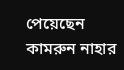পেয়েছেন কামরুন নাহার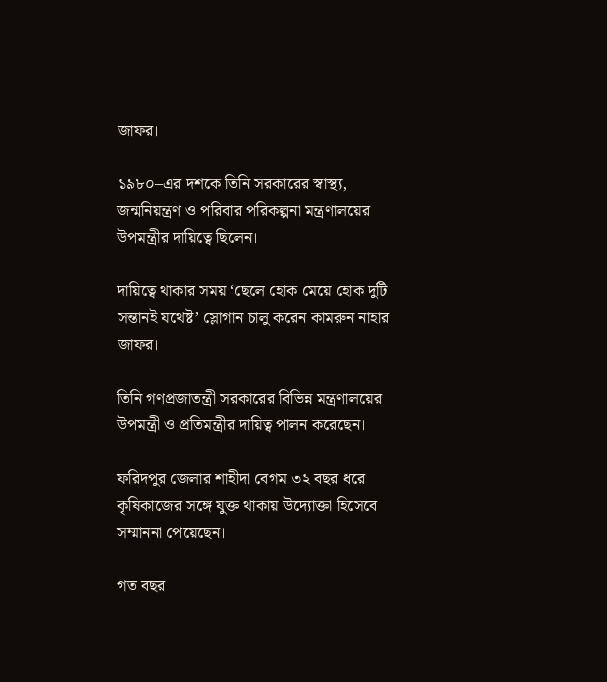জাফর।

১৯৮০–এর দশকে তিনি সরকারের স্বাস্থ্য, জন্মনিয়ন্ত্রণ ও পরিবার পরিকল্পনা মন্ত্রণালয়ের উপমন্ত্রীর দায়িত্বে ছিলেন।

দায়িত্বে থাকার সময় ‘ছেলে হোক মেয়ে হোক দুটি সন্তানই যথেষ্ট’ স্লোগান চালু করেন কামরুন নাহার জাফর।

তিনি গণপ্রজাতন্ত্রী সরকারের বিভিন্ন মন্ত্রণালয়ের উপমন্ত্রী ও প্রতিমন্ত্রীর দায়িত্ব পালন করেছেন।

ফরিদপুর জেলার শাহীদা বেগম ৩২ বছর ধরে কৃষিকাজের সঙ্গে যুক্ত থাকায় উদ্যোক্তা হিসেবে সম্মাননা পেয়েছেন।

গত বছর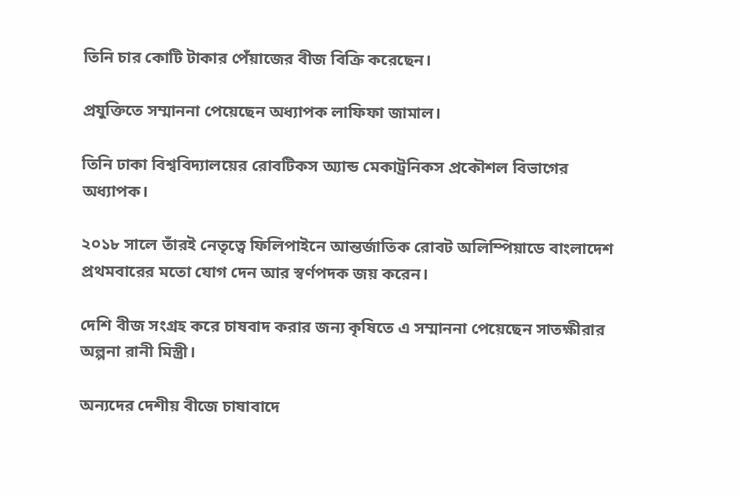তিনি চার কোটি টাকার পেঁয়াজের বীজ বিক্রি করেছেন।

প্রযুক্তিতে সম্মাননা পেয়েছেন অধ্যাপক লাফিফা জামাল।

তিনি ঢাকা বিশ্ববিদ্যালয়ের রোবটিকস অ্যান্ড মেকাট্রনিকস প্রকৌশল বিভাগের অধ্যাপক।

২০১৮ সালে তাঁরই নেতৃত্বে ফিলিপাইনে আন্তর্জাতিক রোবট অলিম্পিয়াডে বাংলাদেশ প্রথমবারের মতো যোগ দেন আর স্বর্ণপদক জয় করেন।

দেশি বীজ সংগ্রহ করে চাষবাদ করার জন্য কৃষিতে এ সম্মাননা পেয়েছেন সাতক্ষীরার অল্পনা রানী মিস্ত্রী।

অন্যদের দেশীয় বীজে চাষাবাদে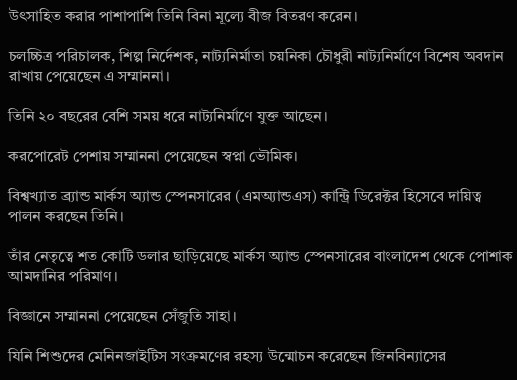উৎসাহিত করার পাশাপাশি তিনি বিনা মূল্যে বীজ বিতরণ করেন।

চলচ্চিত্র পরিচালক, শিল্প নির্দেশক, নাট্যনির্মাতা চয়নিকা চৌধুরী নাট্যনির্মাণে বিশেষ অবদান রাখায় পেয়েছেন এ সম্মাননা।

তিনি ২০ বছরের বেশি সময় ধরে নাট্যনির্মাণে যুক্ত আছেন।

করপোরেট পেশায় সম্মাননা পেয়েছেন স্বপ্না ভৌমিক।

বিশ্বখ্যাত ব্র্যান্ড মার্কস অ্যান্ড স্পেনসারের (এমঅ্যান্ডএস) কান্ট্রি ডিরেক্টর হিসেবে দায়িত্ব পালন করছেন তিনি।

তাঁর নেতৃত্বে শত কোটি ডলার ছাড়িয়েছে মার্কস অ্যান্ড স্পেনসারের বাংলাদেশ থেকে পোশাক আমদানির পরিমাণ।

বিজ্ঞানে সম্মাননা পেয়েছেন সেঁজুতি সাহা।

যিনি শিশুদের মেনিনজাইটিস সংক্রমণের রহস্য উন্মোচন করেছেন জিনবিন্যাসের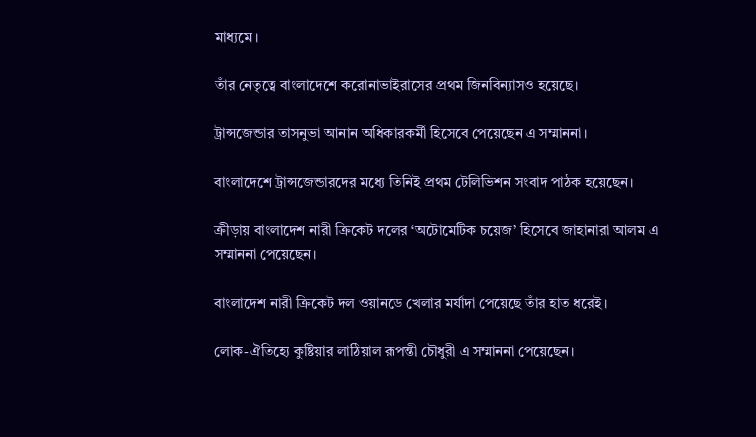মাধ্যমে।

তাঁর নেতৃত্বে বাংলাদেশে করোনাভাইরাসের প্রথম জিনবিন্যাসও হয়েছে।

ট্রান্সজেন্ডার তাসনুভা আনান অধিকারকর্মী হিসেবে পেয়েছেন এ সম্মাননা।

বাংলাদেশে ট্রান্সজেন্ডারদের মধ্যে তিনিই প্রথম টেলিভিশন সংবাদ পাঠক হয়েছেন।

ক্রীড়ায় বাংলাদেশ নারী ক্রিকেট দলের ‘অটোমেটিক চয়েজ’ হিসেবে জাহানারা আলম এ সম্মাননা পেয়েছেন।

বাংলাদেশ নারী ক্রিকেট দল ওয়ানডে খেলার মর্যাদা পেয়েছে তাঁর হাত ধরেই।

লোক-ঐতিহ্যে কুষ্টিয়ার লাঠিয়াল রূপন্তী চৌধুরী এ সম্মাননা পেয়েছেন।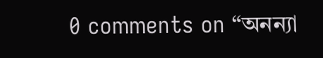0 comments on “অনন্যা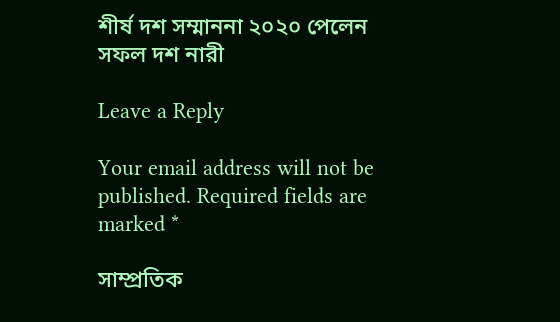শীর্ষ দশ সম্মাননা ২০২০ পেলেন সফল দশ নারী

Leave a Reply

Your email address will not be published. Required fields are marked *

সাম্প্রতিক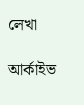লেখা

আর্কাইভ